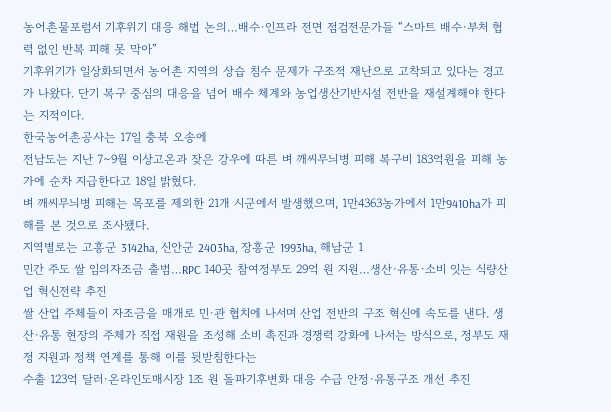농어촌물포럼서 기후위기 대응 해법 논의…배수·인프라 전면 점검전문가들 “스마트 배수·부처 협력 없인 반복 피해 못 막아”
기후위기가 일상화되면서 농어촌 지역의 상습 침수 문제가 구조적 재난으로 고착되고 있다는 경고가 나왔다. 단기 복구 중심의 대응을 넘어 배수 체계와 농업생산기반시설 전반을 재설계해야 한다는 지적이다.
한국농어촌공사는 17일 충북 오송에
전남도는 지난 7∼9월 이상고온과 잦은 강우에 따른 벼 깨씨무늬병 피해 복구비 183억원을 피해 농가에 순차 지급한다고 18일 밝혔다.
벼 깨씨무늬병 피해는 목포를 제외한 21개 시군에서 발생했으며, 1만4363농가에서 1만9410ha가 피해를 본 것으로 조사됐다.
지역별로는 고흥군 3142ha, 신안군 2403ha, 장흥군 1993ha, 해남군 1
민간 주도 쌀 임의자조금 출범…RPC 140곳 참여정부도 29억 원 지원…생산·유통·소비 잇는 식량산업 혁신전략 추진
쌀 산업 주체들이 자조금을 매개로 민·관 협치에 나서며 산업 전반의 구조 혁신에 속도를 낸다. 생산·유통 현장의 주체가 직접 재원을 조성해 소비 촉진과 경쟁력 강화에 나서는 방식으로, 정부도 재정 지원과 정책 연계를 통해 이를 뒷받침한다는
수출 123억 달러·온라인도매시장 1조 원 돌파기후변화 대응 수급 안정·유통구조 개선 추진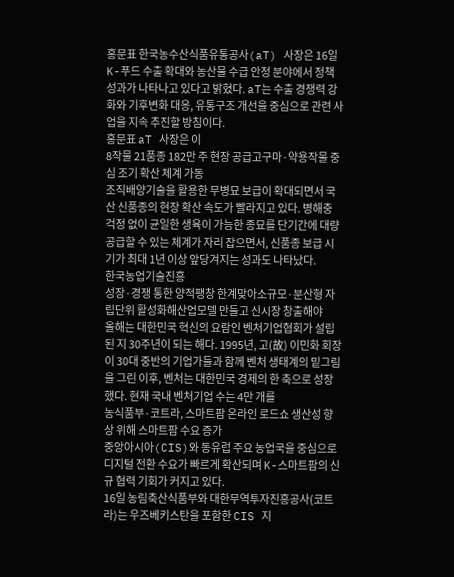홍문표 한국농수산식품유통공사(aT) 사장은 16일 K-푸드 수출 확대와 농산물 수급 안정 분야에서 정책 성과가 나타나고 있다고 밝혔다. aT는 수출 경쟁력 강화와 기후변화 대응, 유통구조 개선을 중심으로 관련 사업을 지속 추진할 방침이다.
홍문표 aT 사장은 이
8작물 21품종 182만 주 현장 공급고구마·약용작물 중심 조기 확산 체계 가동
조직배양기술을 활용한 무병묘 보급이 확대되면서 국산 신품종의 현장 확산 속도가 빨라지고 있다. 병해충 걱정 없이 균일한 생육이 가능한 종묘를 단기간에 대량 공급할 수 있는 체계가 자리 잡으면서, 신품종 보급 시기가 최대 1년 이상 앞당겨지는 성과도 나타났다.
한국농업기술진흥
성장·경쟁 통한 양적팽창 한계맞아소규모·분산형 자립단위 활성화해산업모델 만들고 신시장 창출해야
올해는 대한민국 혁신의 요람인 벤처기업협회가 설립된 지 30주년이 되는 해다. 1995년, 고(故) 이민화 회장이 30대 중반의 기업가들과 함께 벤처 생태계의 밑그림을 그린 이후, 벤처는 대한민국 경제의 한 축으로 성장했다. 현재 국내 벤처기업 수는 4만 개를
농식품부·코트라, 스마트팜 온라인 로드쇼 생산성 향상 위해 스마트팜 수요 증가
중앙아시아(CIS)와 동유럽 주요 농업국을 중심으로 디지털 전환 수요가 빠르게 확산되며 K-스마트팜의 신규 협력 기회가 커지고 있다.
16일 농림축산식품부와 대한무역투자진흥공사(코트라)는 우즈베키스탄을 포함한 CIS 지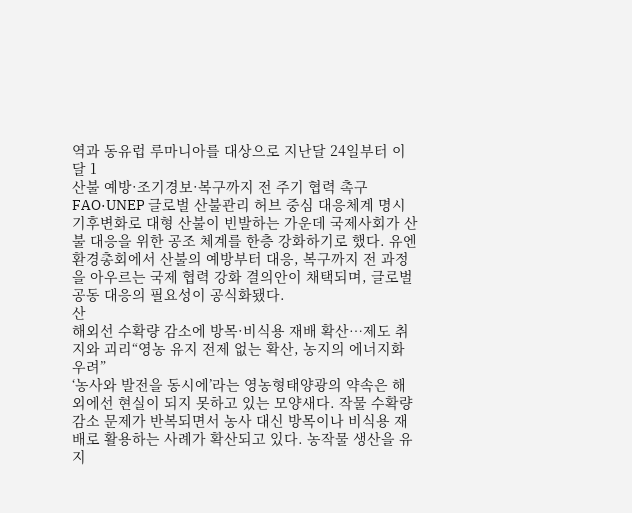역과 동유럽 루마니아를 대상으로 지난달 24일부터 이달 1
산불 예방·조기경보·복구까지 전 주기 협력 촉구FAO·UNEP 글로벌 산불관리 허브 중심 대응체계 명시
기후변화로 대형 산불이 빈발하는 가운데 국제사회가 산불 대응을 위한 공조 체계를 한층 강화하기로 했다. 유엔환경총회에서 산불의 예방부터 대응, 복구까지 전 과정을 아우르는 국제 협력 강화 결의안이 채택되며, 글로벌 공동 대응의 필요성이 공식화됐다.
산
해외선 수확량 감소에 방목·비식용 재배 확산…제도 취지와 괴리“영농 유지 전제 없는 확산, 농지의 에너지화 우려”
‘농사와 발전을 동시에’라는 영농형태양광의 약속은 해외에선 현실이 되지 못하고 있는 모양새다. 작물 수확량 감소 문제가 반복되면서 농사 대신 방목이나 비식용 재배로 활용하는 사례가 확산되고 있다. 농작물 생산을 유지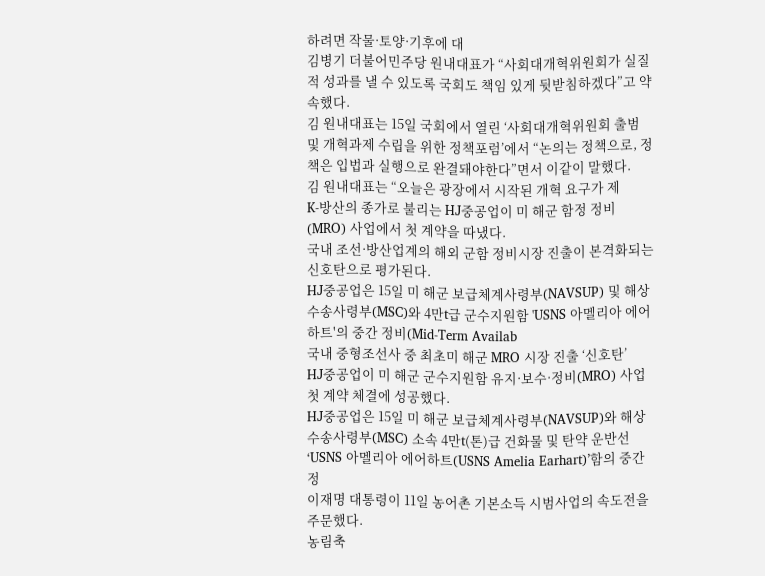하려면 작물·토양·기후에 대
김병기 더불어민주당 원내대표가 “사회대개혁위원회가 실질적 성과를 낼 수 있도록 국회도 책임 있게 뒷받침하겠다”고 약속했다.
김 원내대표는 15일 국회에서 열린 ‘사회대개혁위원회 출범 및 개혁과제 수립을 위한 정책포럼’에서 “논의는 정책으로, 정책은 입법과 실행으로 완결돼야한다”면서 이같이 말했다.
김 원내대표는 “오늘은 광장에서 시작된 개혁 요구가 제
K-방산의 종가로 불리는 HJ중공업이 미 해군 함정 정비(MRO) 사업에서 첫 계약을 따냈다.
국내 조선·방산업계의 해외 군함 정비시장 진출이 본격화되는 신호탄으로 평가된다.
HJ중공업은 15일 미 해군 보급체계사령부(NAVSUP) 및 해상수송사령부(MSC)와 4만t급 군수지원함 'USNS 아멜리아 에어하트'의 중간 정비(Mid-Term Availab
국내 중형조선사 중 최초미 해군 MRO 시장 진출 ‘신호탄’
HJ중공업이 미 해군 군수지원함 유지·보수·정비(MRO) 사업 첫 계약 체결에 성공했다.
HJ중공업은 15일 미 해군 보급체계사령부(NAVSUP)와 해상수송사령부(MSC) 소속 4만t(톤)급 건화물 및 탄약 운반선 ‘USNS 아멜리아 에어하트(USNS Amelia Earhart)’함의 중간 정
이재명 대통령이 11일 농어촌 기본소득 시범사업의 속도전을 주문했다.
농림축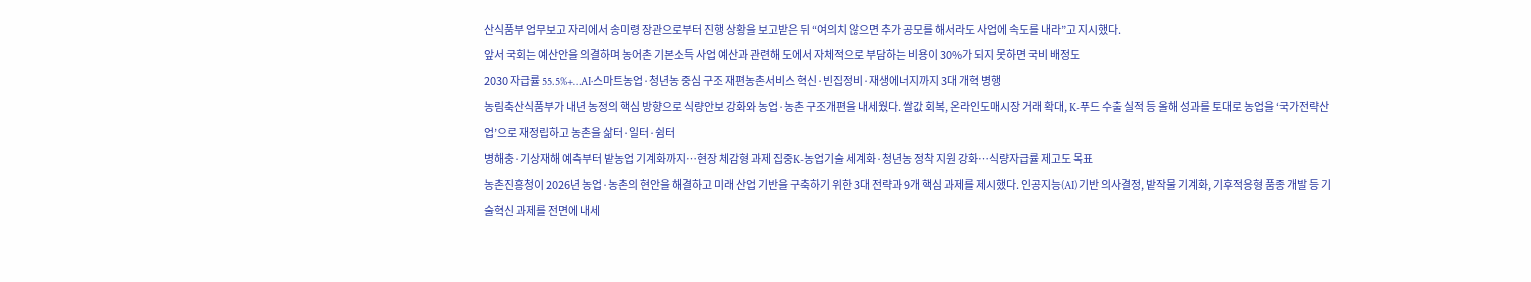산식품부 업무보고 자리에서 송미령 장관으로부터 진행 상황을 보고받은 뒤 “여의치 않으면 추가 공모를 해서라도 사업에 속도를 내라”고 지시했다.
앞서 국회는 예산안을 의결하며 농어촌 기본소득 사업 예산과 관련해 도에서 자체적으로 부담하는 비용이 30%가 되지 못하면 국비 배정도
2030 자급률 55.5%+…AI·스마트농업·청년농 중심 구조 재편농촌서비스 혁신·빈집정비·재생에너지까지 3대 개혁 병행
농림축산식품부가 내년 농정의 핵심 방향으로 식량안보 강화와 농업·농촌 구조개편을 내세웠다. 쌀값 회복, 온라인도매시장 거래 확대, K-푸드 수출 실적 등 올해 성과를 토대로 농업을 ‘국가전략산업’으로 재정립하고 농촌을 삶터·일터·쉼터
병해충·기상재해 예측부터 밭농업 기계화까지…현장 체감형 과제 집중K-농업기술 세계화·청년농 정착 지원 강화…식량자급률 제고도 목표
농촌진흥청이 2026년 농업·농촌의 현안을 해결하고 미래 산업 기반을 구축하기 위한 3대 전략과 9개 핵심 과제를 제시했다. 인공지능(AI) 기반 의사결정, 밭작물 기계화, 기후적응형 품종 개발 등 기술혁신 과제를 전면에 내세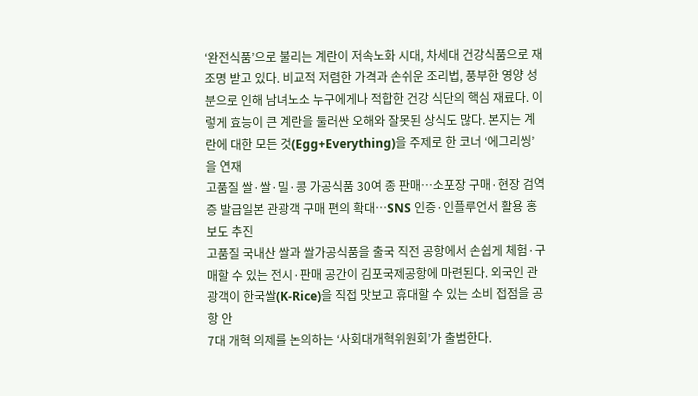‘완전식품’으로 불리는 계란이 저속노화 시대, 차세대 건강식품으로 재조명 받고 있다. 비교적 저렴한 가격과 손쉬운 조리법, 풍부한 영양 성분으로 인해 남녀노소 누구에게나 적합한 건강 식단의 핵심 재료다. 이렇게 효능이 큰 계란을 둘러싼 오해와 잘못된 상식도 많다. 본지는 계란에 대한 모든 것(Egg+Everything)을 주제로 한 코너 ‘에그리씽’을 연재
고품질 쌀·쌀·밀·콩 가공식품 30여 종 판매…소포장 구매·현장 검역증 발급일본 관광객 구매 편의 확대…SNS 인증·인플루언서 활용 홍보도 추진
고품질 국내산 쌀과 쌀가공식품을 출국 직전 공항에서 손쉽게 체험·구매할 수 있는 전시·판매 공간이 김포국제공항에 마련된다. 외국인 관광객이 한국쌀(K-Rice)을 직접 맛보고 휴대할 수 있는 소비 접점을 공항 안
7대 개혁 의제를 논의하는 ‘사회대개혁위원회’가 출범한다.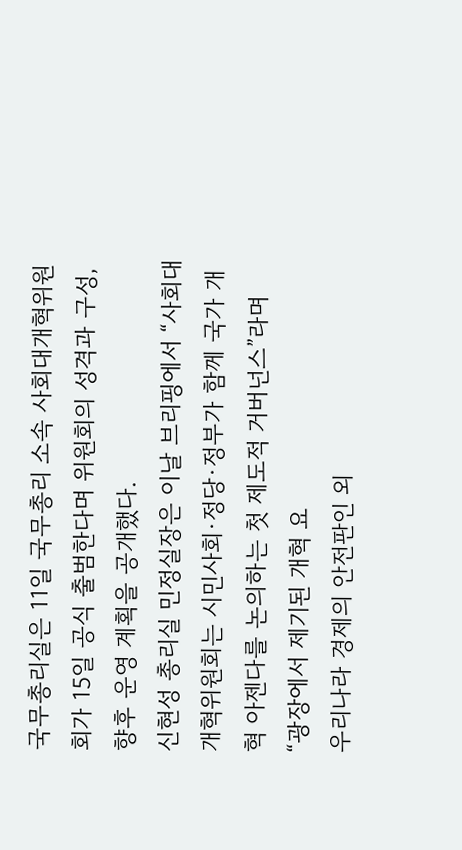국무총리실은 11일 국무총리 소속 사회대개혁위원회가 15일 공식 출범한다며 위원회의 성격과 구성, 향후 운영 계획을 공개했다.
신현성 총리실 민정실장은 이날 브리핑에서 “사회대개혁위원회는 시민사회·정당·정부가 함께 국가 개혁 아젠다를 논의하는 첫 제도적 거버넌스”라며 “광장에서 제기된 개혁 요
우리나라 경제의 안전판인 외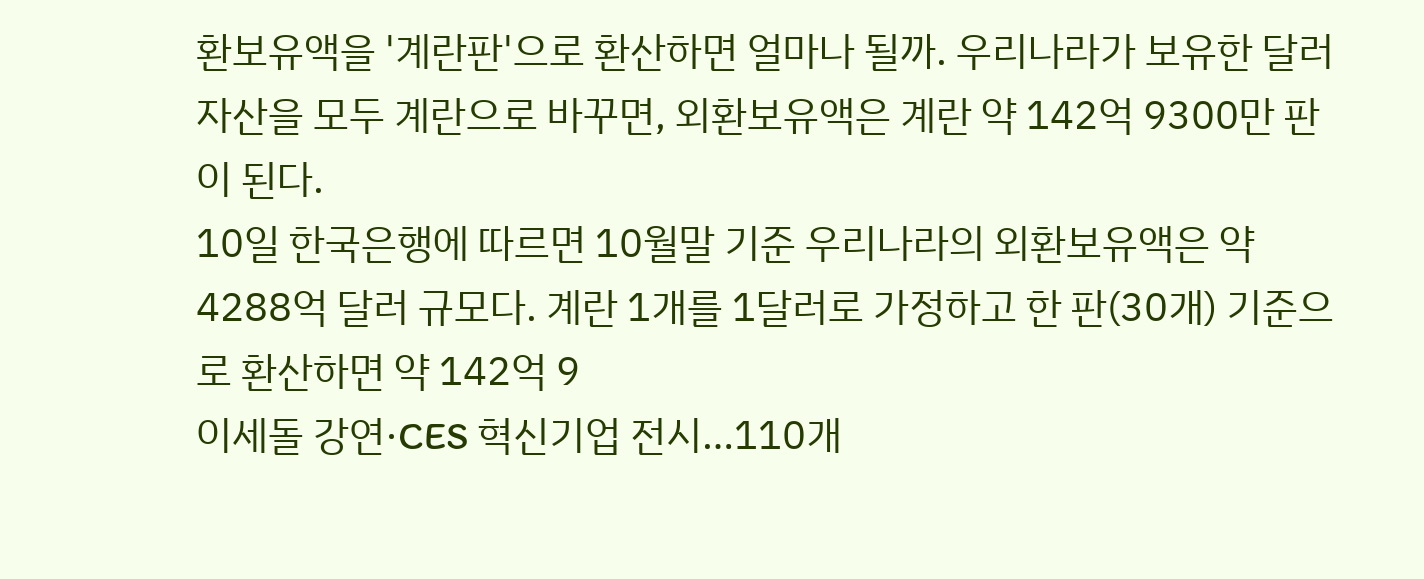환보유액을 '계란판'으로 환산하면 얼마나 될까. 우리나라가 보유한 달러 자산을 모두 계란으로 바꾸면, 외환보유액은 계란 약 142억 9300만 판이 된다.
10일 한국은행에 따르면 10월말 기준 우리나라의 외환보유액은 약 4288억 달러 규모다. 계란 1개를 1달러로 가정하고 한 판(30개) 기준으로 환산하면 약 142억 9
이세돌 강연·CES 혁신기업 전시…110개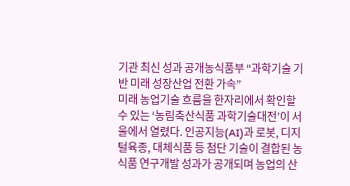기관 최신 성과 공개농식품부 “과학기술 기반 미래 성장산업 전환 가속”
미래 농업기술 흐름을 한자리에서 확인할 수 있는 ‘농림축산식품 과학기술대전’이 서울에서 열렸다. 인공지능(AI)과 로봇, 디지털육종, 대체식품 등 첨단 기술이 결합된 농식품 연구개발 성과가 공개되며 농업의 산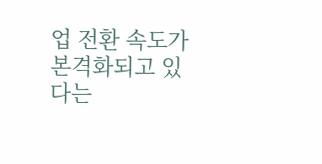업 전환 속도가 본격화되고 있다는